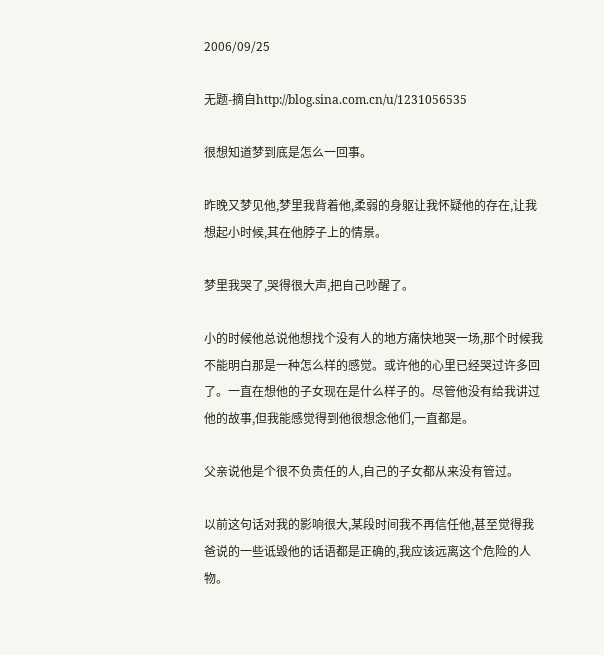2006/09/25

无题-摘自http://blog.sina.com.cn/u/1231056535

很想知道梦到底是怎么一回事。

昨晚又梦见他,梦里我背着他,柔弱的身躯让我怀疑他的存在,让我想起小时候,其在他脖子上的情景。

梦里我哭了,哭得很大声,把自己吵醒了。

小的时候他总说他想找个没有人的地方痛快地哭一场,那个时候我不能明白那是一种怎么样的感觉。或许他的心里已经哭过许多回了。一直在想他的子女现在是什么样子的。尽管他没有给我讲过他的故事,但我能感觉得到他很想念他们,一直都是。

父亲说他是个很不负责任的人,自己的子女都从来没有管过。

以前这句话对我的影响很大,某段时间我不再信任他,甚至觉得我爸说的一些诋毁他的话语都是正确的,我应该远离这个危险的人物。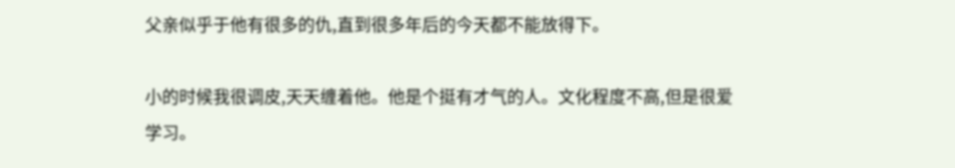父亲似乎于他有很多的仇,直到很多年后的今天都不能放得下。

小的时候我很调皮,天天缠着他。他是个挺有才气的人。文化程度不高,但是很爱学习。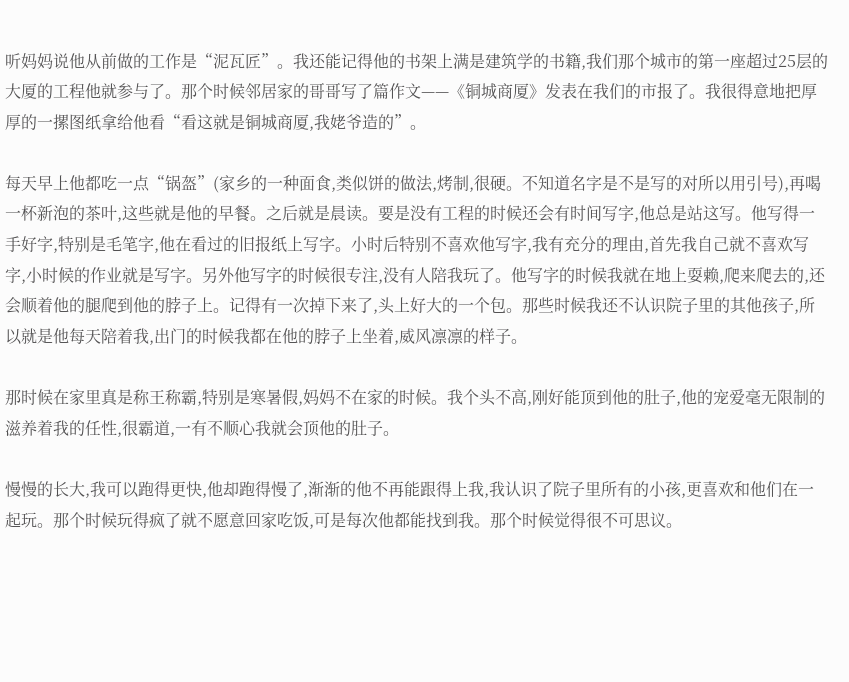听妈妈说他从前做的工作是“泥瓦匠”。我还能记得他的书架上满是建筑学的书籍,我们那个城市的第一座超过25层的大厦的工程他就参与了。那个时候邻居家的哥哥写了篇作文——《铜城商厦》发表在我们的市报了。我很得意地把厚厚的一摞图纸拿给他看“看这就是铜城商厦,我姥爷造的”。

每天早上他都吃一点“锅盔”(家乡的一种面食,类似饼的做法,烤制,很硬。不知道名字是不是写的对所以用引号),再喝一杯新泡的茶叶,这些就是他的早餐。之后就是晨读。要是没有工程的时候还会有时间写字,他总是站这写。他写得一手好字,特别是毛笔字,他在看过的旧报纸上写字。小时后特别不喜欢他写字,我有充分的理由,首先我自己就不喜欢写字,小时候的作业就是写字。另外他写字的时候很专注,没有人陪我玩了。他写字的时候我就在地上耍赖,爬来爬去的,还会顺着他的腿爬到他的脖子上。记得有一次掉下来了,头上好大的一个包。那些时候我还不认识院子里的其他孩子,所以就是他每天陪着我,出门的时候我都在他的脖子上坐着,威风凛凛的样子。

那时候在家里真是称王称霸,特别是寒暑假,妈妈不在家的时候。我个头不高,刚好能顶到他的肚子,他的宠爱毫无限制的滋养着我的任性,很霸道,一有不顺心我就会顶他的肚子。

慢慢的长大,我可以跑得更快,他却跑得慢了,渐渐的他不再能跟得上我,我认识了院子里所有的小孩,更喜欢和他们在一起玩。那个时候玩得疯了就不愿意回家吃饭,可是每次他都能找到我。那个时候觉得很不可思议。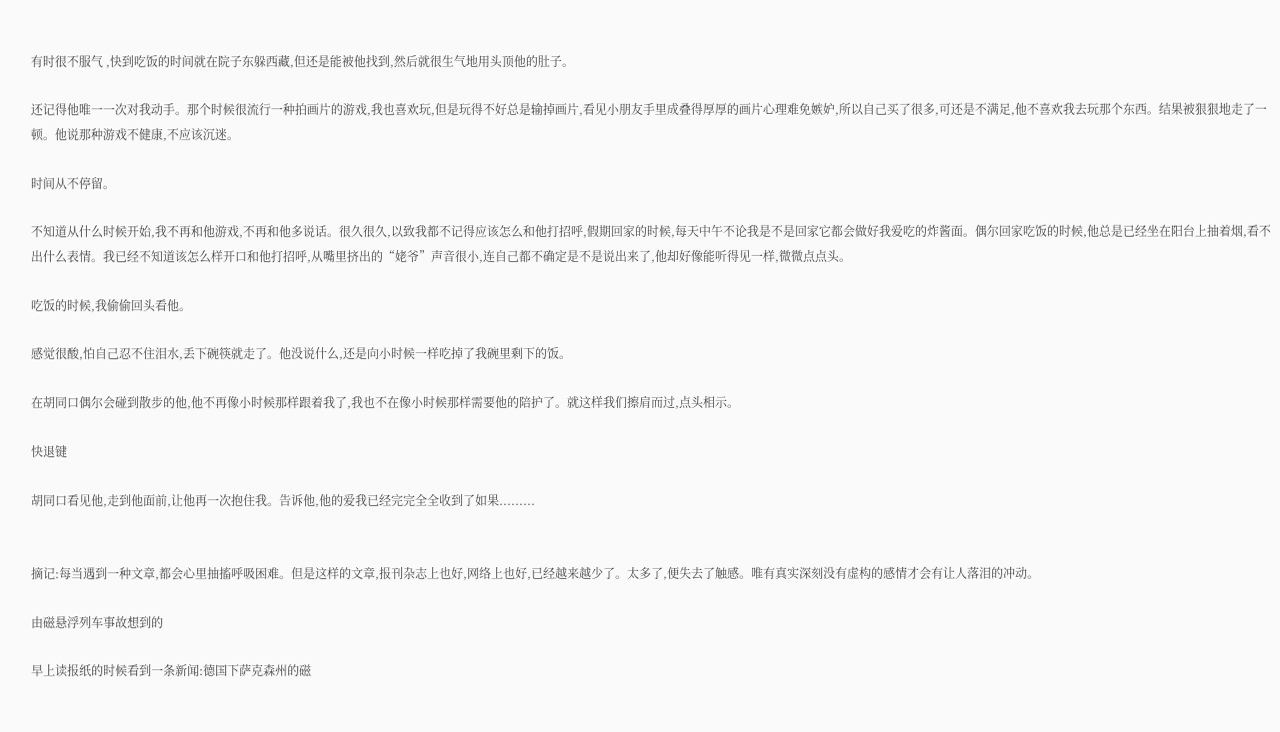有时很不服气 ,快到吃饭的时间就在院子东躲西藏,但还是能被他找到,然后就很生气地用头顶他的肚子。

还记得他唯一一次对我动手。那个时候很流行一种拍画片的游戏,我也喜欢玩,但是玩得不好总是输掉画片,看见小朋友手里成叠得厚厚的画片心理难免嫉妒,所以自己买了很多,可还是不满足,他不喜欢我去玩那个东西。结果被狠狠地走了一顿。他说那种游戏不健康,不应该沉迷。

时间从不停留。

不知道从什么时候开始,我不再和他游戏,不再和他多说话。很久很久,以致我都不记得应该怎么和他打招呼,假期回家的时候,每天中午不论我是不是回家它都会做好我爱吃的炸酱面。偶尔回家吃饭的时候,他总是已经坐在阳台上抽着烟,看不出什么表情。我已经不知道该怎么样开口和他打招呼,从嘴里挤出的“姥爷”声音很小,连自己都不确定是不是说出来了,他却好像能听得见一样,微微点点头。

吃饭的时候,我偷偷回头看他。

感觉很酸,怕自己忍不住泪水,丢下碗筷就走了。他没说什么,还是向小时候一样吃掉了我碗里剩下的饭。

在胡同口偶尔会碰到散步的他,他不再像小时候那样跟着我了,我也不在像小时候那样需要他的陪护了。就这样我们擦肩而过,点头相示。

快退键

胡同口看见他,走到他面前,让他再一次抱住我。告诉他,他的爱我已经完完全全收到了如果.........


摘记:每当遇到一种文章,都会心里抽搐呼吸困难。但是这样的文章,报刊杂志上也好,网络上也好,已经越来越少了。太多了,便失去了触感。唯有真实深刻没有虚构的感情才会有让人落泪的冲动。

由磁悬浮列车事故想到的

早上读报纸的时候看到一条新闻:德国下萨克森州的磁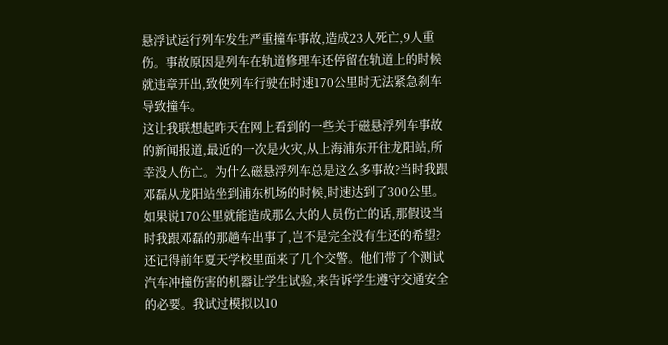悬浮试运行列车发生严重撞车事故,造成23人死亡,9人重伤。事故原因是列车在轨道修理车还停留在轨道上的时候就违章开出,致使列车行驶在时速170公里时无法紧急刹车导致撞车。
这让我联想起昨天在网上看到的一些关于磁悬浮列车事故的新闻报道,最近的一次是火灾,从上海浦东开往龙阳站,所幸没人伤亡。为什么磁悬浮列车总是这么多事故?当时我跟邓磊从龙阳站坐到浦东机场的时候,时速达到了300公里。如果说170公里就能造成那么大的人员伤亡的话,那假设当时我跟邓磊的那趟车出事了,岂不是完全没有生还的希望?
还记得前年夏天学校里面来了几个交警。他们带了个测试汽车冲撞伤害的机器让学生试验,来告诉学生遵守交通安全的必要。我试过模拟以10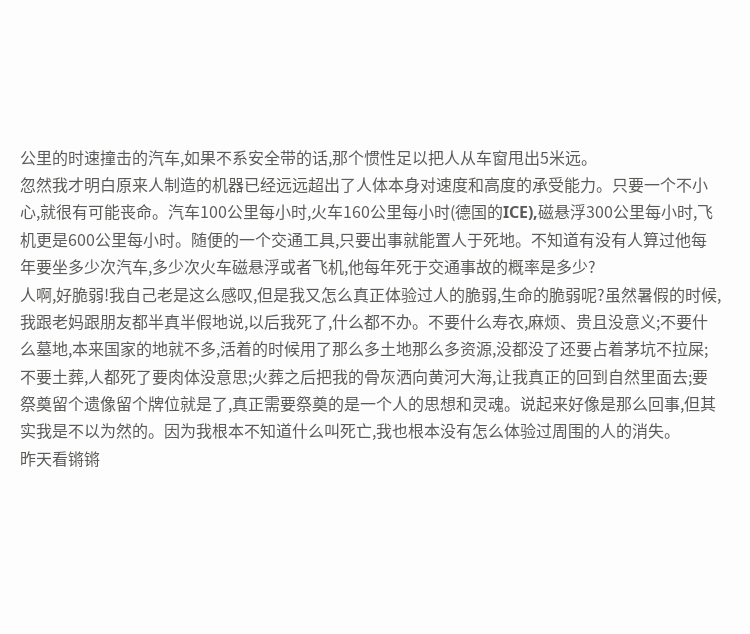公里的时速撞击的汽车,如果不系安全带的话,那个惯性足以把人从车窗甩出5米远。
忽然我才明白原来人制造的机器已经远远超出了人体本身对速度和高度的承受能力。只要一个不小心,就很有可能丧命。汽车100公里每小时,火车160公里每小时(德国的ICE),磁悬浮300公里每小时,飞机更是600公里每小时。随便的一个交通工具,只要出事就能置人于死地。不知道有没有人算过他每年要坐多少次汽车,多少次火车磁悬浮或者飞机,他每年死于交通事故的概率是多少?
人啊,好脆弱!我自己老是这么感叹,但是我又怎么真正体验过人的脆弱,生命的脆弱呢?虽然暑假的时候,我跟老妈跟朋友都半真半假地说,以后我死了,什么都不办。不要什么寿衣,麻烦、贵且没意义;不要什么墓地,本来国家的地就不多,活着的时候用了那么多土地那么多资源,没都没了还要占着茅坑不拉屎;不要土葬,人都死了要肉体没意思;火葬之后把我的骨灰洒向黄河大海,让我真正的回到自然里面去;要祭奠留个遗像留个牌位就是了,真正需要祭奠的是一个人的思想和灵魂。说起来好像是那么回事,但其实我是不以为然的。因为我根本不知道什么叫死亡,我也根本没有怎么体验过周围的人的消失。
昨天看锵锵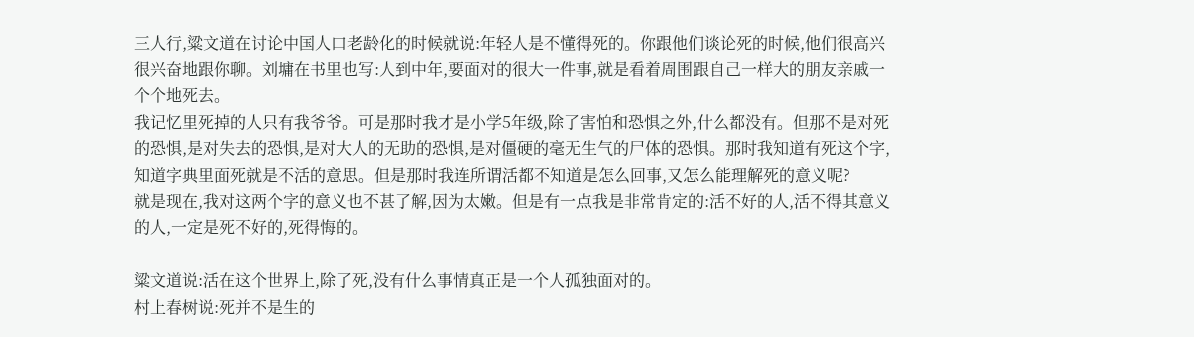三人行,粱文道在讨论中国人口老龄化的时候就说:年轻人是不懂得死的。你跟他们谈论死的时候,他们很高兴很兴奋地跟你聊。刘墉在书里也写:人到中年,要面对的很大一件事,就是看着周围跟自己一样大的朋友亲戚一个个地死去。
我记忆里死掉的人只有我爷爷。可是那时我才是小学5年级,除了害怕和恐惧之外,什么都没有。但那不是对死的恐惧,是对失去的恐惧,是对大人的无助的恐惧,是对僵硬的毫无生气的尸体的恐惧。那时我知道有死这个字,知道字典里面死就是不活的意思。但是那时我连所谓活都不知道是怎么回事,又怎么能理解死的意义呢?
就是现在,我对这两个字的意义也不甚了解,因为太嫩。但是有一点我是非常肯定的:活不好的人,活不得其意义的人,一定是死不好的,死得悔的。

粱文道说:活在这个世界上,除了死,没有什么事情真正是一个人孤独面对的。
村上春树说:死并不是生的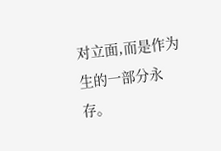对立面,而是作为生的一部分永存。